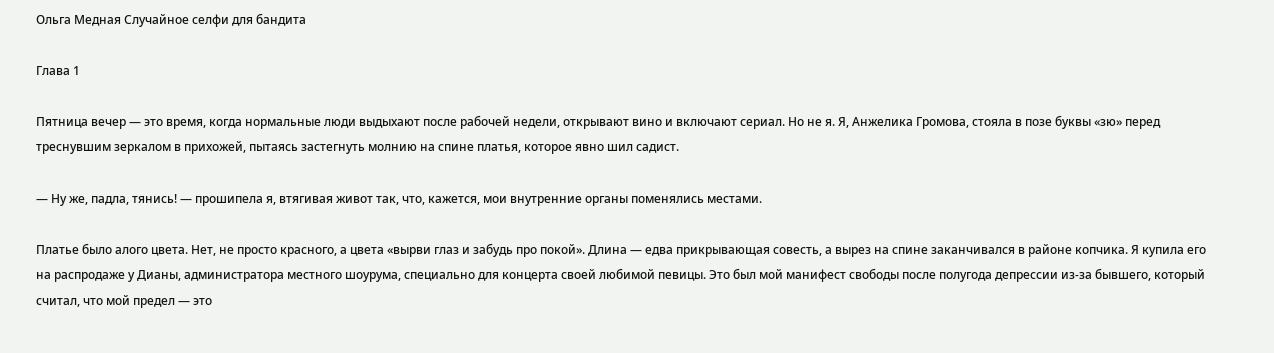Ольга Медная Случайное селфи для бандита

Глава 1

Пятница вечер — это время, когда нормальные люди выдыхают после рабочей недели, открывают вино и включают сериал. Но не я. Я, Анжелика Громова, стояла в позе буквы «зю» перед треснувшим зеркалом в прихожей, пытаясь застегнуть молнию на спине платья, которое явно шил садист.

— Ну же, падла, тянись! — прошипела я, втягивая живот так, что, кажется, мои внутренние органы поменялись местами.

Платье было алого цвета. Нет, не просто красного, а цвета «вырви глаз и забудь про покой». Длина — едва прикрывающая совесть, а вырез на спине заканчивался в районе копчика. Я купила его на распродаже у Дианы, администратора местного шоурума, специально для концерта своей любимой певицы. Это был мой манифест свободы после полугода депрессии из-за бывшего, который считал, что мой предел — это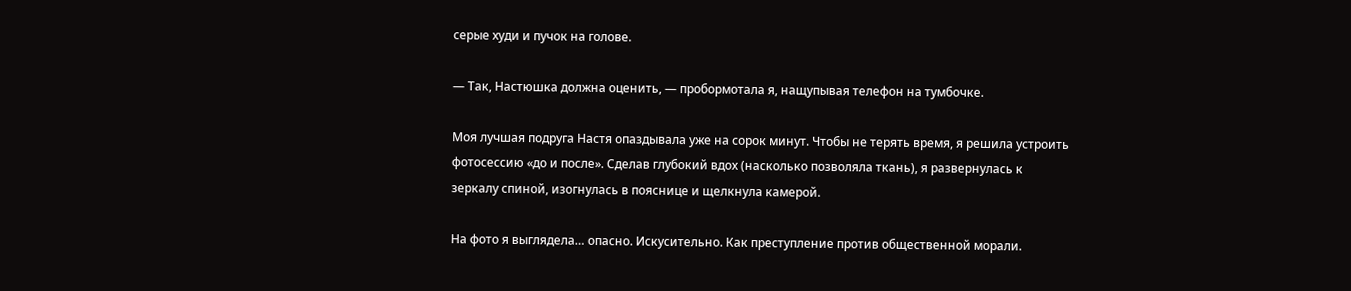серые худи и пучок на голове.

— Так, Настюшка должна оценить, — пробормотала я, нащупывая телефон на тумбочке.

Моя лучшая подруга Настя опаздывала уже на сорок минут. Чтобы не терять время, я решила устроить фотосессию «до и после». Сделав глубокий вдох (насколько позволяла ткань), я развернулась к зеркалу спиной, изогнулась в пояснице и щелкнула камерой.

На фото я выглядела… опасно. Искусительно. Как преступление против общественной морали.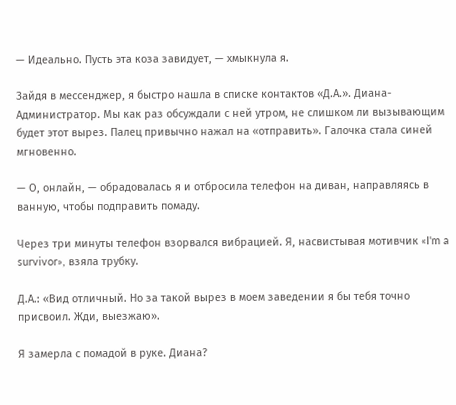— Идеально. Пусть эта коза завидует, — хмыкнула я.

Зайдя в мессенджер, я быстро нашла в списке контактов «Д.А.». Диана-Администратор. Мы как раз обсуждали с ней утром, не слишком ли вызывающим будет этот вырез. Палец привычно нажал на «отправить». Галочка стала синей мгновенно.

— О, онлайн, — обрадовалась я и отбросила телефон на диван, направляясь в ванную, чтобы подправить помаду.

Через три минуты телефон взорвался вибрацией. Я, насвистывая мотивчик «I'm a survivor», взяла трубку.

Д.А.: «Вид отличный. Но за такой вырез в моем заведении я бы тебя точно присвоил. Жди, выезжаю».

Я замерла с помадой в руке. Диана?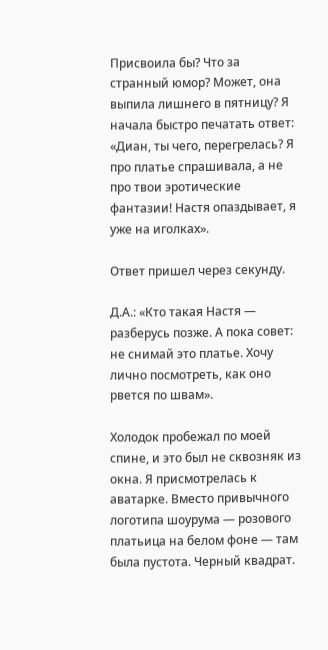Присвоила бы? Что за странный юмор? Может, она выпила лишнего в пятницу? Я начала быстро печатать ответ: «Диан, ты чего, перегрелась? Я про платье спрашивала, а не про твои эротические фантазии! Настя опаздывает, я уже на иголках».

Ответ пришел через секунду.

Д.А.: «Кто такая Настя — разберусь позже. А пока совет: не снимай это платье. Хочу лично посмотреть, как оно рвется по швам».

Холодок пробежал по моей спине, и это был не сквозняк из окна. Я присмотрелась к аватарке. Вместо привычного логотипа шоурума — розового платьица на белом фоне — там была пустота. Черный квадрат.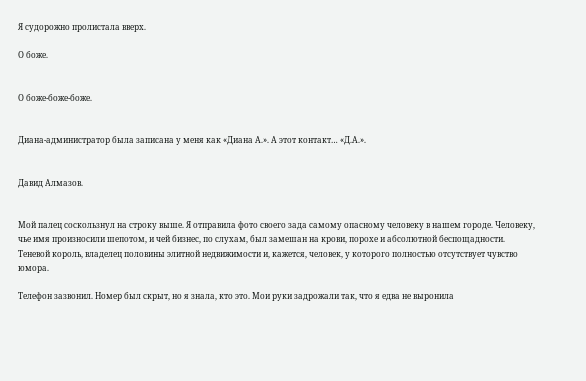Я судорожно пролистала вверх.

О боже.


О боже-боже-боже.


Диана-администратор была записана у меня как «Диана А.». А этот контакт… «Д.А.».


Давид Алмазов.


Мой палец соскользнул на строку выше. Я отправила фото своего зада самому опасному человеку в нашем городе. Человеку, чье имя произносили шепотом, и чей бизнес, по слухам, был замешан на крови, порохе и абсолютной беспощадности. Теневой король, владелец половины элитной недвижимости и, кажется, человек, у которого полностью отсутствует чувство юмора.

Телефон зазвонил. Номер был скрыт, но я знала, кто это. Мои руки задрожали так, что я едва не выронила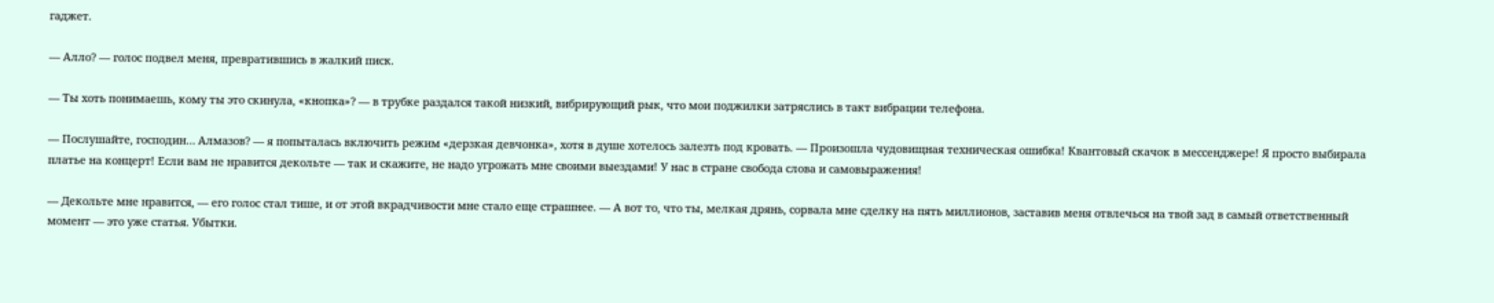гаджет.

— Алло? — голос подвел меня, превратившись в жалкий писк.

— Ты хоть понимаешь, кому ты это скинула, «кнопка»? — в трубке раздался такой низкий, вибрирующий рык, что мои поджилки затряслись в такт вибрации телефона.

— Послушайте, господин… Алмазов? — я попыталась включить режим «дерзкая девчонка», хотя в душе хотелось залезть под кровать. — Произошла чудовищная техническая ошибка! Квантовый скачок в мессенджере! Я просто выбирала платье на концерт! Если вам не нравится декольте — так и скажите, не надо угрожать мне своими выездами! У нас в стране свобода слова и самовыражения!

— Декольте мне нравится, — его голос стал тише, и от этой вкрадчивости мне стало еще страшнее. — А вот то, что ты, мелкая дрянь, сорвала мне сделку на пять миллионов, заставив меня отвлечься на твой зад в самый ответственный момент — это уже статья. Убытки.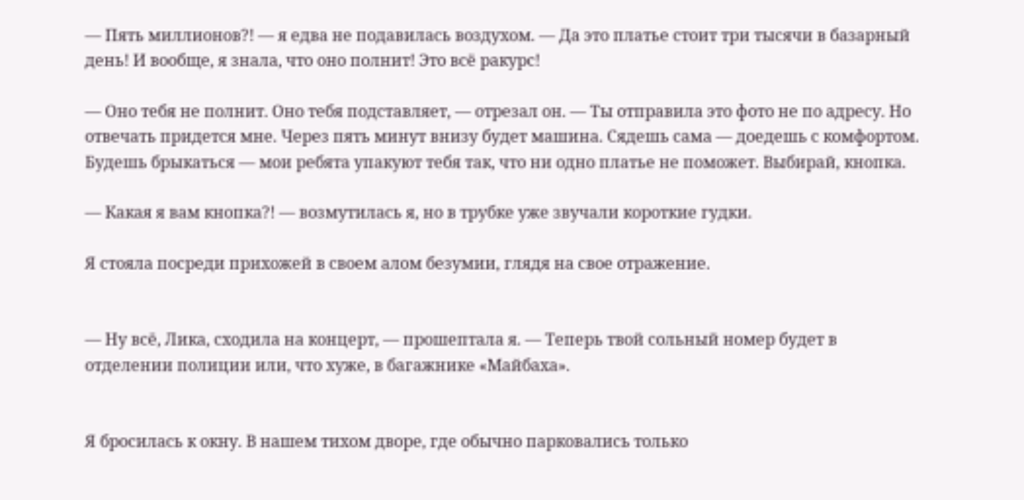— Пять миллионов?! — я едва не подавилась воздухом. — Да это платье стоит три тысячи в базарный день! И вообще, я знала, что оно полнит! Это всё ракурс!

— Оно тебя не полнит. Оно тебя подставляет, — отрезал он. — Ты отправила это фото не по адресу. Но отвечать придется мне. Через пять минут внизу будет машина. Сядешь сама — доедешь с комфортом. Будешь брыкаться — мои ребята упакуют тебя так, что ни одно платье не поможет. Выбирай, кнопка.

— Какая я вам кнопка?! — возмутилась я, но в трубке уже звучали короткие гудки.

Я стояла посреди прихожей в своем алом безумии, глядя на свое отражение.


— Ну всё, Лика, сходила на концерт, — прошептала я. — Теперь твой сольный номер будет в отделении полиции или, что хуже, в багажнике «Майбаха».


Я бросилась к окну. В нашем тихом дворе, где обычно парковались только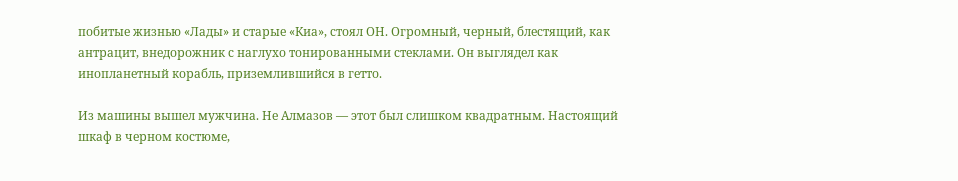побитые жизнью «Лады» и старые «Киа», стоял ОН. Огромный, черный, блестящий, как антрацит, внедорожник с наглухо тонированными стеклами. Он выглядел как инопланетный корабль, приземлившийся в гетто.

Из машины вышел мужчина. Не Алмазов — этот был слишком квадратным. Настоящий шкаф в черном костюме,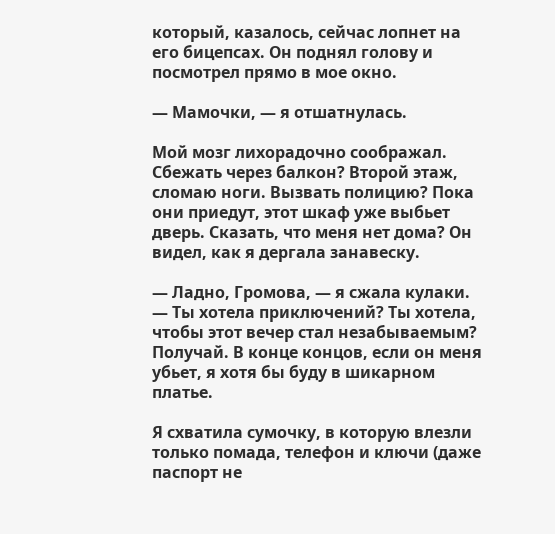который, казалось, сейчас лопнет на его бицепсах. Он поднял голову и посмотрел прямо в мое окно.

— Мамочки, — я отшатнулась.

Мой мозг лихорадочно соображал. Сбежать через балкон? Второй этаж, сломаю ноги. Вызвать полицию? Пока они приедут, этот шкаф уже выбьет дверь. Сказать, что меня нет дома? Он видел, как я дергала занавеску.

— Ладно, Громова, — я сжала кулаки. — Ты хотела приключений? Ты хотела, чтобы этот вечер стал незабываемым? Получай. В конце концов, если он меня убьет, я хотя бы буду в шикарном платье.

Я схватила сумочку, в которую влезли только помада, телефон и ключи (даже паспорт не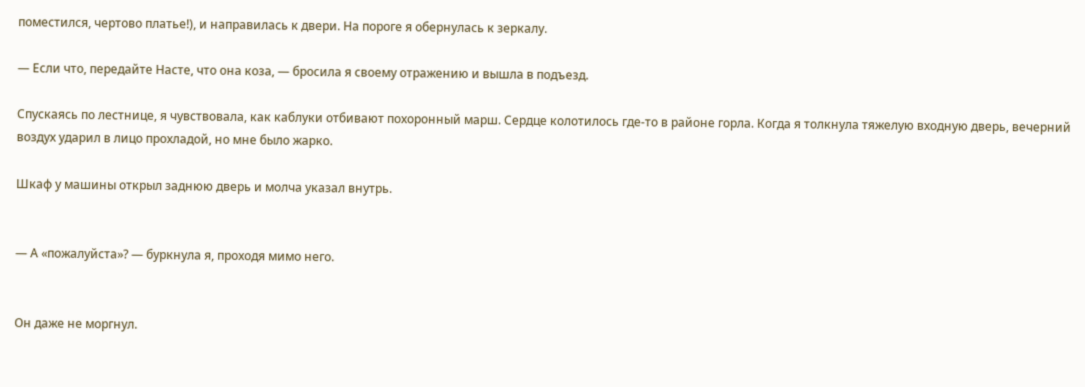поместился, чертово платье!), и направилась к двери. На пороге я обернулась к зеркалу.

— Если что, передайте Насте, что она коза, — бросила я своему отражению и вышла в подъезд.

Спускаясь по лестнице, я чувствовала, как каблуки отбивают похоронный марш. Сердце колотилось где-то в районе горла. Когда я толкнула тяжелую входную дверь, вечерний воздух ударил в лицо прохладой, но мне было жарко.

Шкаф у машины открыл заднюю дверь и молча указал внутрь.


— А «пожалуйста»? — буркнула я, проходя мимо него.


Он даже не моргнул.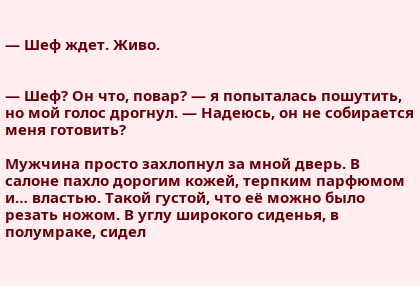— Шеф ждет. Живо.


— Шеф? Он что, повар? — я попыталась пошутить, но мой голос дрогнул. — Надеюсь, он не собирается меня готовить?

Мужчина просто захлопнул за мной дверь. В салоне пахло дорогим кожей, терпким парфюмом и… властью. Такой густой, что её можно было резать ножом. В углу широкого сиденья, в полумраке, сидел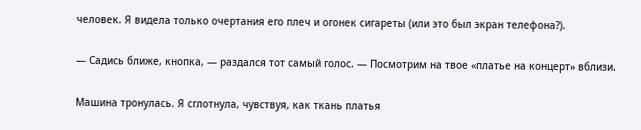человек. Я видела только очертания его плеч и огонек сигареты (или это был экран телефона?).

— Садись ближе, кнопка, — раздался тот самый голос. — Посмотрим на твое «платье на концерт» вблизи.

Машина тронулась. Я сглотнула, чувствуя, как ткань платья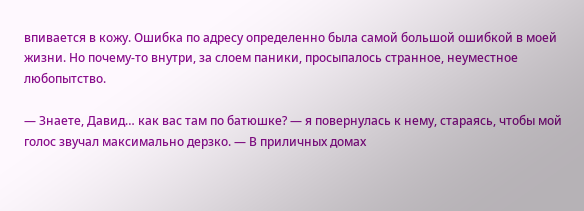впивается в кожу. Ошибка по адресу определенно была самой большой ошибкой в моей жизни. Но почему-то внутри, за слоем паники, просыпалось странное, неуместное любопытство.

— Знаете, Давид… как вас там по батюшке? — я повернулась к нему, стараясь, чтобы мой голос звучал максимально дерзко. — В приличных домах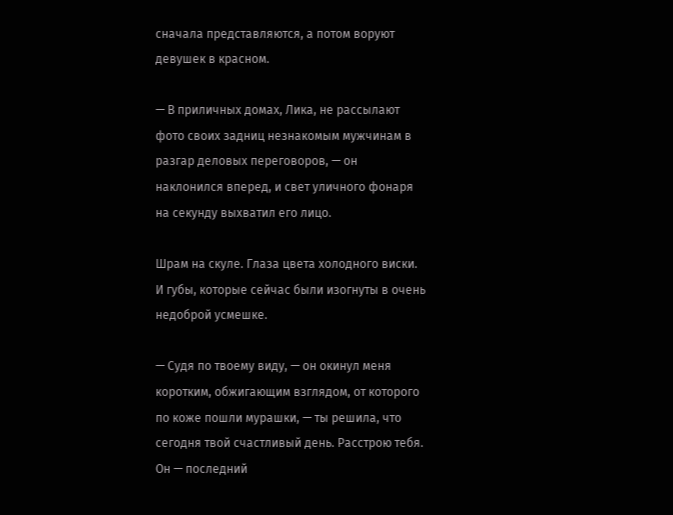сначала представляются, а потом воруют девушек в красном.

— В приличных домах, Лика, не рассылают фото своих задниц незнакомым мужчинам в разгар деловых переговоров, — он наклонился вперед, и свет уличного фонаря на секунду выхватил его лицо.

Шрам на скуле. Глаза цвета холодного виски. И губы, которые сейчас были изогнуты в очень недоброй усмешке.

— Судя по твоему виду, — он окинул меня коротким, обжигающим взглядом, от которого по коже пошли мурашки, — ты решила, что сегодня твой счастливый день. Расстрою тебя. Он — последний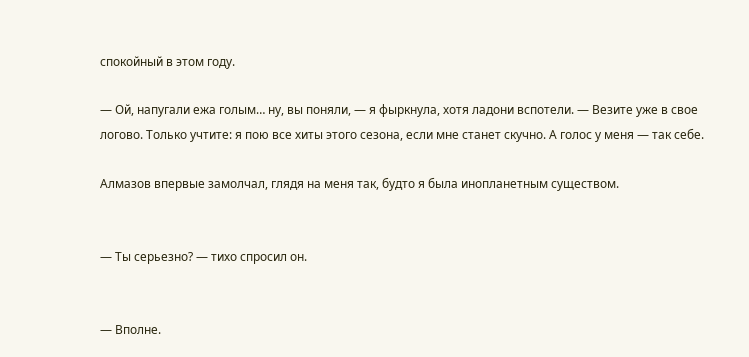спокойный в этом году.

— Ой, напугали ежа голым… ну, вы поняли, — я фыркнула, хотя ладони вспотели. — Везите уже в свое логово. Только учтите: я пою все хиты этого сезона, если мне станет скучно. А голос у меня — так себе.

Алмазов впервые замолчал, глядя на меня так, будто я была инопланетным существом.


— Ты серьезно? — тихо спросил он.


— Вполне.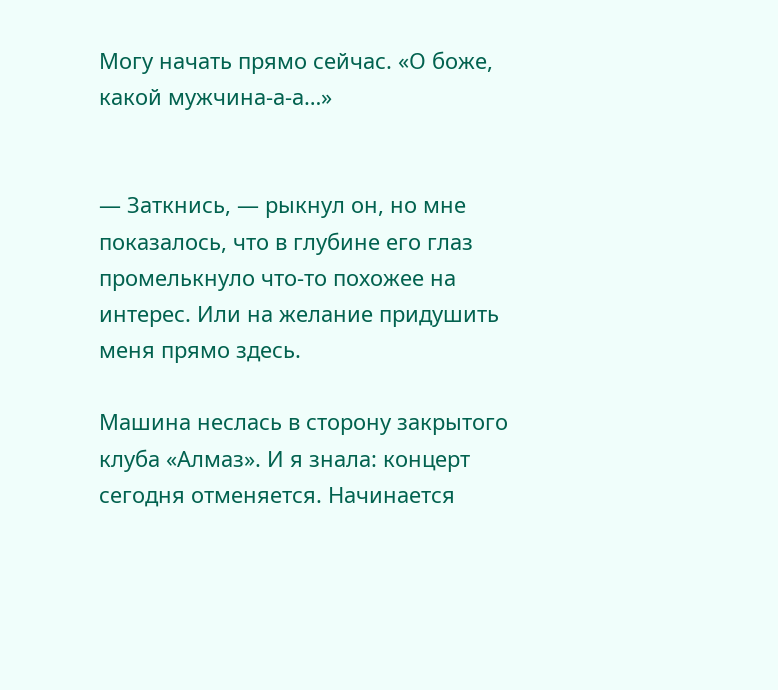Могу начать прямо сейчас. «О боже, какой мужчина-а-а…»


— Заткнись, — рыкнул он, но мне показалось, что в глубине его глаз промелькнуло что-то похожее на интерес. Или на желание придушить меня прямо здесь.

Машина неслась в сторону закрытого клуба «Алмаз». И я знала: концерт сегодня отменяется. Начинается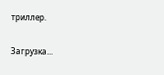триллер.

Загрузка...